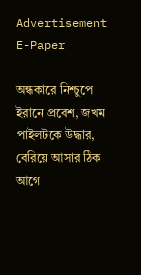Advertisement
E-Paper

অন্ধকারে নিশ্চুপে ইরানে প্রবেশ, জখম পাইলটকে উদ্ধার, বেরিয়ে আসার ঠিক আগে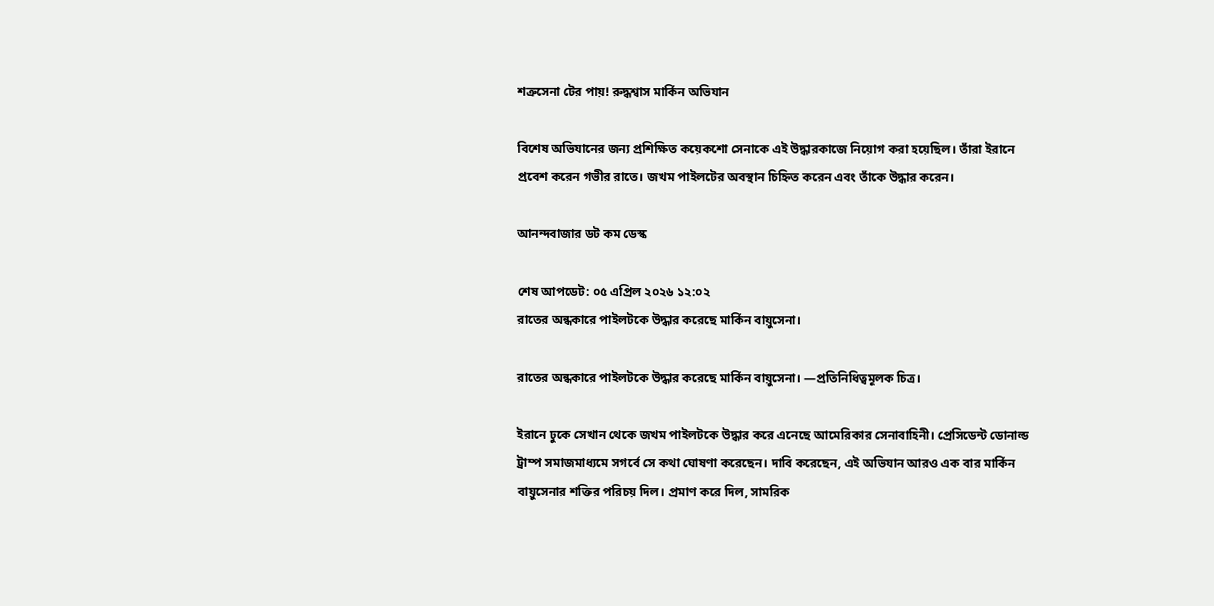শত্রুসেনা টের পায়! রুদ্ধশ্বাস মার্কিন অভিযান

বিশেষ অভিযানের জন্য প্রশিক্ষিত কয়েকশো সেনাকে এই উদ্ধারকাজে নিয়োগ করা হয়েছিল। তাঁরা ইরানে প্রবেশ করেন গভীর রাতে। জখম পাইলটের অবস্থান চিহ্নিত করেন এবং তাঁকে উদ্ধার করেন।

আনন্দবাজার ডট কম ডেস্ক

শেষ আপডেট: ০৫ এপ্রিল ২০২৬ ১২:০২
রাতের অন্ধকারে পাইলটকে উদ্ধার করেছে মার্কিন বায়ুসেনা।

রাতের অন্ধকারে পাইলটকে উদ্ধার করেছে মার্কিন বায়ুসেনা। —প্রতিনিধিত্বমূলক চিত্র।

ইরানে ঢুকে সেখান থেকে জখম পাইলটকে উদ্ধার করে এনেছে আমেরিকার সেনাবাহিনী। প্রেসিডেন্ট ডোনাল্ড ট্রাম্প সমাজমাধ্যমে সগর্বে সে কথা ঘোষণা করেছেন। দাবি করেছেন, এই অভিযান আরও এক বার মার্কিন বায়ুসেনার শক্তির পরিচয় দিল। প্রমাণ করে দিল, সামরিক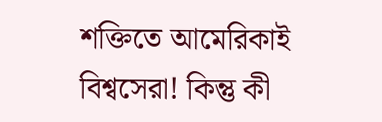শক্তিতে আমেরিকাই বিশ্বসেরা! কিন্তু কী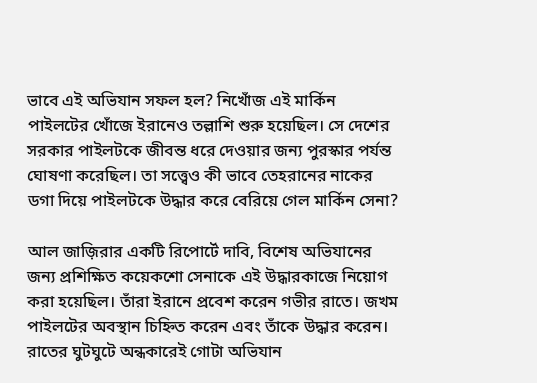ভাবে এই অভিযান সফল হল? নিখোঁজ এই মার্কিন পাইলটের খোঁজে ইরানেও তল্লাশি শুরু হয়েছিল। সে দেশের সরকার পাইলটকে জীবন্ত ধরে দেওয়ার জন্য পুরস্কার পর্যন্ত ঘোষণা করেছিল। তা সত্ত্বেও কী ভাবে তেহরানের নাকের ডগা দিয়ে পাইলটকে উদ্ধার করে বেরিয়ে গেল মার্কিন সেনা?

আল জাজ়িরার একটি রিপোর্টে দাবি, বিশেষ অভিযানের জন্য প্রশিক্ষিত কয়েকশো সেনাকে এই উদ্ধারকাজে নিয়োগ করা হয়েছিল। তাঁরা ইরানে প্রবেশ করেন গভীর রাতে। জখম পাইলটের অবস্থান চিহ্নিত করেন এবং তাঁকে উদ্ধার করেন। রাতের ঘুটঘুটে অন্ধকারেই গোটা অভিযান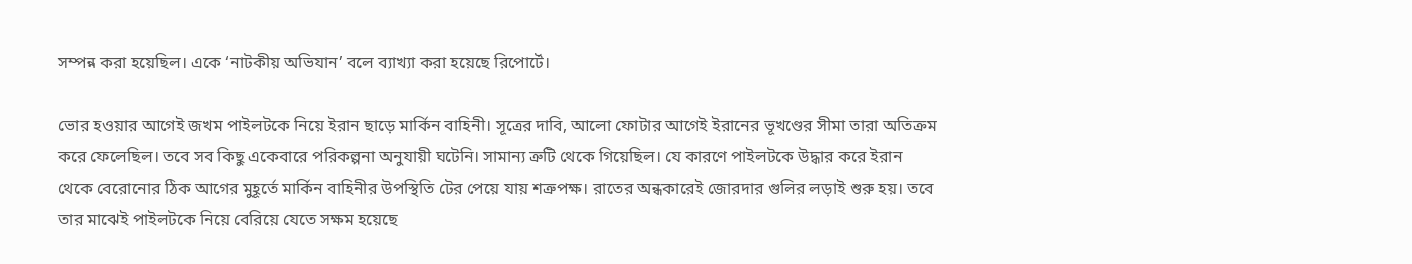সম্পন্ন করা হয়েছিল। একে ‘নাটকীয় অভিযান’ বলে ব্যাখ্যা করা হয়েছে রিপোর্টে।

ভোর হওয়ার আগেই জখম পাইলটকে নিয়ে ইরান ছাড়ে মার্কিন বাহিনী। সূত্রের দাবি, আলো ফোটার আগেই ইরানের ভূখণ্ডের সীমা তারা অতিক্রম করে ফেলেছিল। তবে সব কিছু একেবারে পরিকল্পনা অনুযায়ী ঘটেনি। সামান্য ত্রুটি থেকে গিয়েছিল। যে কারণে পাইলটকে উদ্ধার করে ইরান থেকে বেরোনোর ঠিক আগের মুহূর্তে মার্কিন বাহিনীর উপস্থিতি টের পেয়ে যায় শত্রুপক্ষ। রাতের অন্ধকারেই জোরদার গুলির লড়াই শুরু হয়। তবে তার মাঝেই পাইলটকে নিয়ে বেরিয়ে যেতে সক্ষম হয়েছে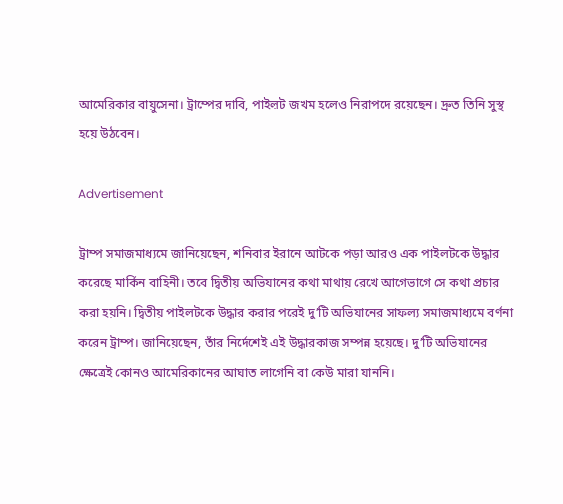আমেরিকার বায়ুসেনা। ট্রাম্পের দাবি, পাইল়ট জখম হলেও নিরাপদে রয়েছেন। দ্রুত তিনি সুস্থ হয়ে উঠবেন।

Advertisement

ট্রাম্প সমাজমাধ্যমে জানিয়েছেন, শনিবার ইরানে আটকে পড়া আরও এক পাইলটকে উদ্ধার করেছে মার্কিন বাহিনী। তবে দ্বিতীয় অভিযানের কথা মাথায় রেখে আগেভাগে সে কথা প্রচার করা হয়নি। দ্বিতীয় পাইলটকে উদ্ধার করার পরেই দু’টি অভিযানের সাফল্য সমাজমাধ্যমে বর্ণনা করেন ট্রাম্প। জানিয়েছেন, তাঁর নির্দেশেই এই উদ্ধারকাজ সম্পন্ন হয়েছে। দু’টি অভিযানের ক্ষেত্রেই কোনও আমেরিকানের আঘাত লাগেনি বা কেউ মারা যাননি।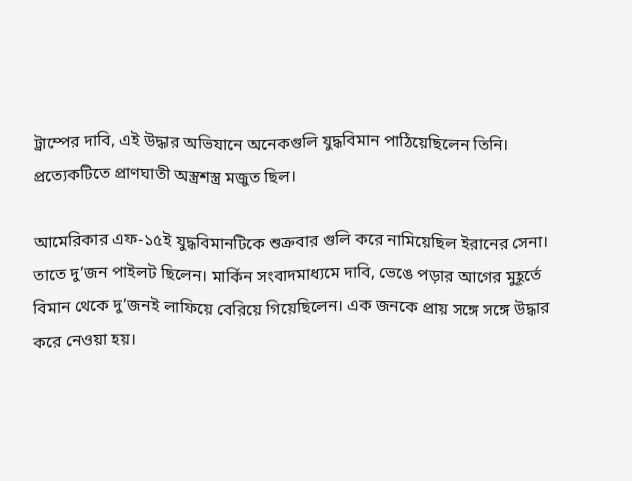ট্রাম্পের দাবি, এই উদ্ধার অভিযানে অনেকগুলি যুদ্ধবিমান পাঠিয়েছিলেন তিনি। প্রত্যেকটিতে প্রাণঘাতী অস্ত্রশস্ত্র মজুত ছিল।

আমেরিকার এফ-১৫ই যুদ্ধবিমানটিকে শুক্রবার গুলি করে নামিয়েছিল ইরানের সেনা। তাতে দু’জন পাইলট ছিলেন। মার্কিন সংবাদমাধ্যমে দাবি, ভেঙে পড়ার আগের মুহূর্তে বিমান থেকে দু’জনই লাফিয়ে বেরিয়ে গিয়েছিলেন। এক জনকে প্রায় সঙ্গে সঙ্গে উদ্ধার করে নেওয়া হয়।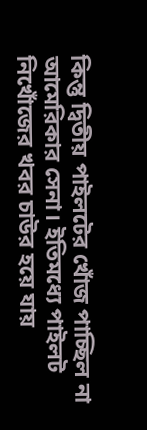কিন্তু দ্বিতীয় পাইলটের খোঁজ পাচ্ছিল না আমেরিকার সেনা। ইতিমধ্যে পাইলট নিখোঁজের খবর চাউর হয়ে যায়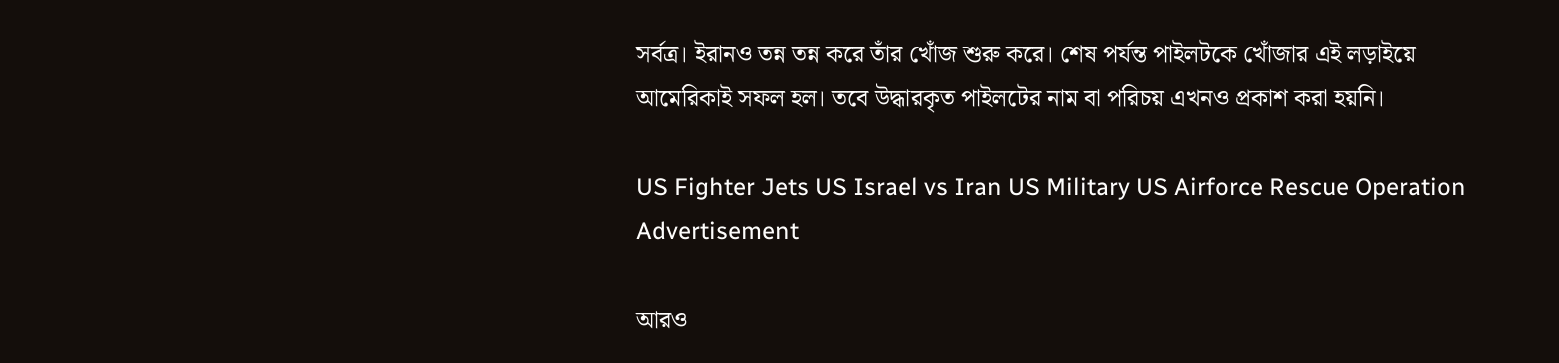সর্বত্র। ইরানও তন্ন তন্ন করে তাঁর খোঁজ শুরু করে। শেষ পর্যন্ত পাইলটকে খোঁজার এই লড়াইয়ে আমেরিকাই সফল হল। তবে উদ্ধারকৃত পাইলটের নাম বা পরিচয় এখনও প্রকাশ করা হয়নি।

US Fighter Jets US Israel vs Iran US Military US Airforce Rescue Operation
Advertisement

আরও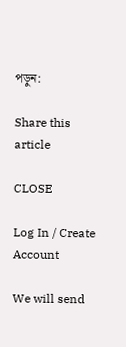পড়ুন:

Share this article

CLOSE

Log In / Create Account

We will send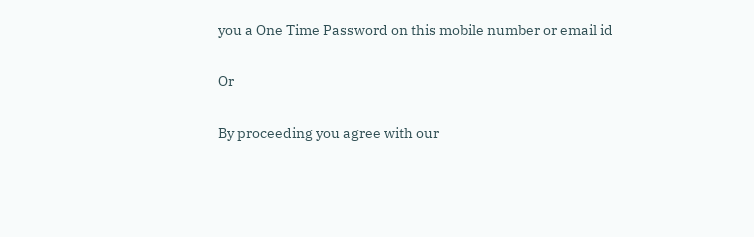you a One Time Password on this mobile number or email id

Or

By proceeding you agree with our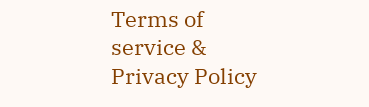Terms of service & Privacy Policy